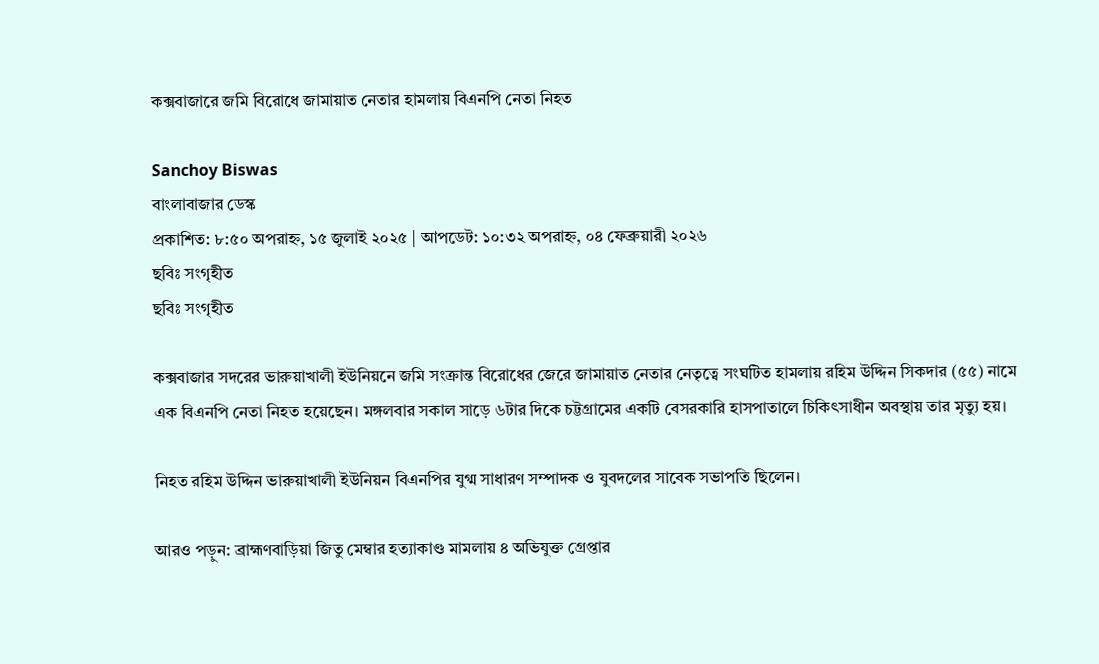কক্সবাজারে জমি বিরোধে জামায়াত নেতার হামলায় বিএনপি নেতা নিহত

Sanchoy Biswas
বাংলাবাজার ডেস্ক
প্রকাশিত: ৮:৫০ অপরাহ্ন, ১৫ জুলাই ২০২৫ | আপডেট: ১০:৩২ অপরাহ্ন, ০৪ ফেব্রুয়ারী ২০২৬
ছবিঃ সংগৃহীত
ছবিঃ সংগৃহীত

কক্সবাজার সদরের ভারুয়াখালী ইউনিয়নে জমি সংক্রান্ত বিরোধের জেরে জামায়াত নেতার নেতৃত্বে সংঘটিত হামলায় রহিম উদ্দিন সিকদার (৫৫) নামে এক বিএনপি নেতা নিহত হয়েছেন। মঙ্গলবার সকাল সাড়ে ৬টার দিকে চট্টগ্রামের একটি বেসরকারি হাসপাতালে চিকিৎসাধীন অবস্থায় তার মৃত্যু হয়।

নিহত রহিম উদ্দিন ভারুয়াখালী ইউনিয়ন বিএনপির যুগ্ম সাধারণ সম্পাদক ও যুবদলের সাবেক সভাপতি ছিলেন।

আরও পড়ুন: ব্রাহ্মণবাড়িয়া জিতু মেম্বার হত্যাকাণ্ড মামলায় ৪ অভিযুক্ত গ্রেপ্তার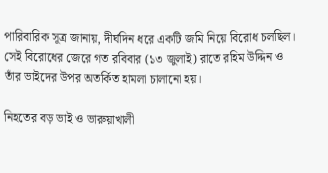পারিবারিক সূত্র জানায়, দীর্ঘদিন ধরে একটি জমি নিয়ে বিরোধ চলছিল। সেই বিরোধের জেরে গত রবিবার (১৩ জুলাই) রাতে রহিম উদ্দিন ও তাঁর ভাইদের উপর অতর্কিত হামলা চালানো হয়।

নিহতের বড় ভাই ও ভারুয়াখালী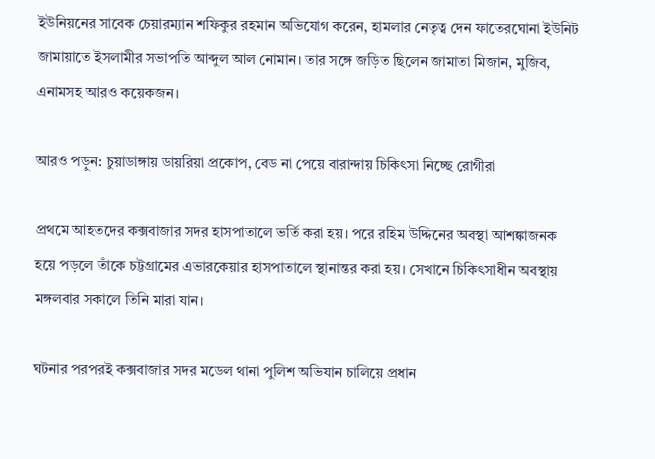ইউনিয়নের সাবেক চেয়ারম্যান শফিকুর রহমান অভিযোগ করেন, হামলার নেতৃত্ব দেন ফাতেরঘোনা ইউনিট জামায়াতে ইসলামীর সভাপতি আব্দুল আল নোমান। তার সঙ্গে জড়িত ছিলেন জামাতা মিজান, মুজিব, এনামসহ আরও কয়েকজন।

আরও পড়ুন: চুয়াডাঙ্গায় ডায়রিয়া প্রকোপ, বেড না পেয়ে বারান্দায় চিকিৎসা নিচ্ছে রোগীরা

প্রথমে আহতদের কক্সবাজার সদর হাসপাতালে ভর্তি করা হয়। পরে রহিম উদ্দিনের অবস্থা আশঙ্কাজনক হয়ে পড়লে তাঁকে চট্টগ্রামের এভারকেয়ার হাসপাতালে স্থানান্তর করা হয়। সেখানে চিকিৎসাধীন অবস্থায় মঙ্গলবার সকালে তিনি মারা যান।

ঘটনার পরপরই কক্সবাজার সদর মডেল থানা পুলিশ অভিযান চালিয়ে প্রধান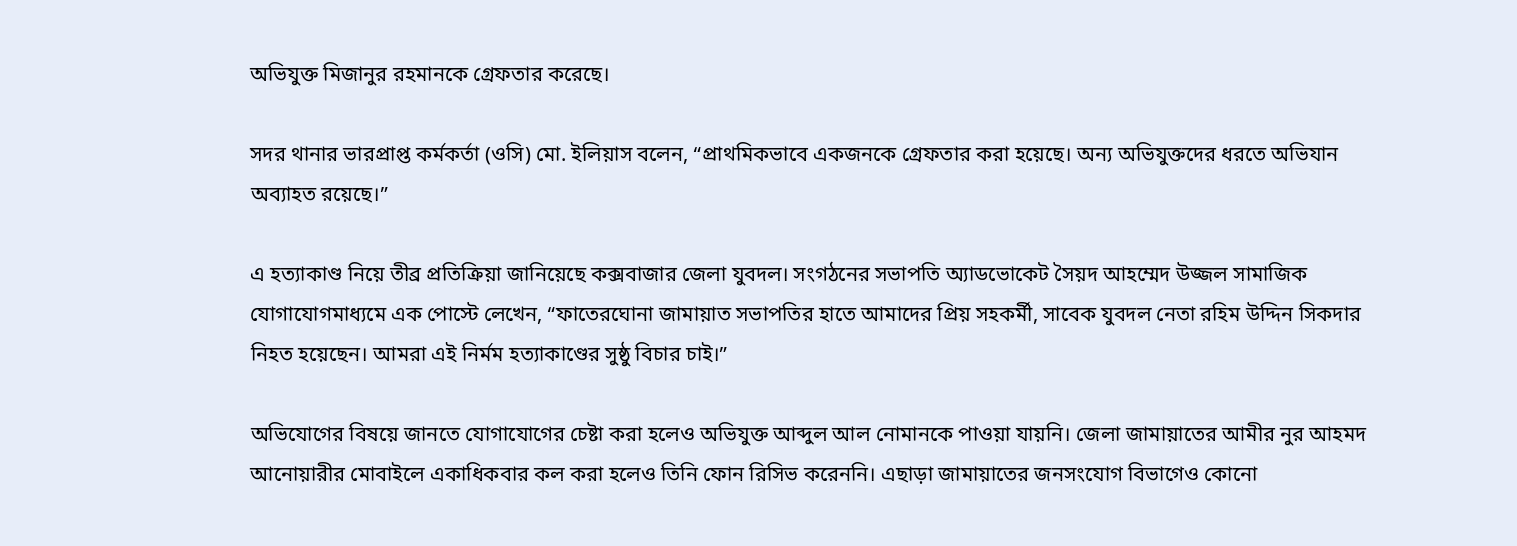অভিযুক্ত মিজানুর রহমানকে গ্রেফতার করেছে।

সদর থানার ভারপ্রাপ্ত কর্মকর্তা (ওসি) মো. ইলিয়াস বলেন, “প্রাথমিকভাবে একজনকে গ্রেফতার করা হয়েছে। অন্য অভিযুক্তদের ধরতে অভিযান অব্যাহত রয়েছে।”

এ হত্যাকাণ্ড নিয়ে তীব্র প্রতিক্রিয়া জানিয়েছে কক্সবাজার জেলা যুবদল। সংগঠনের সভাপতি অ্যাডভোকেট সৈয়দ আহম্মেদ উজ্জল সামাজিক যোগাযোগমাধ্যমে এক পোস্টে লেখেন, “ফাতেরঘোনা জামায়াত সভাপতির হাতে আমাদের প্রিয় সহকর্মী, সাবেক যুবদল নেতা রহিম উদ্দিন সিকদার নিহত হয়েছেন। আমরা এই নির্মম হত্যাকাণ্ডের সুষ্ঠু বিচার চাই।”

অভিযোগের বিষয়ে জানতে যোগাযোগের চেষ্টা করা হলেও অভিযুক্ত আব্দুল আল নোমানকে পাওয়া যায়নি। জেলা জামায়াতের আমীর নুর আহমদ আনোয়ারীর মোবাইলে একাধিকবার কল করা হলেও তিনি ফোন রিসিভ করেননি। এছাড়া জামায়াতের জনসংযোগ বিভাগেও কোনো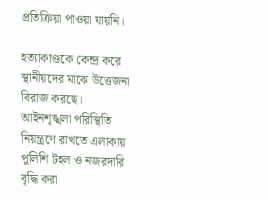প্রতিক্রিয়া পাওয়া যায়নি।

হত্যাকাণ্ডকে কেন্দ্র করে স্থানীয়দের মাঝে উত্তেজনা বিরাজ করছে। আইনশৃঙ্খলা পরিস্থিতি নিয়ন্ত্রণে রাখতে এলাকায় পুলিশি টহল ও নজরদারি বৃদ্ধি করা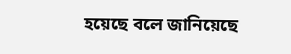হয়েছে বলে জানিয়েছে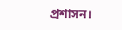প্রশাসন।